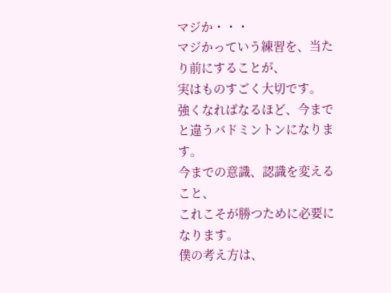マジか・・・
マジかっていう練習を、当たり前にすることが、
実はものすごく大切です。
強くなればなるほど、今までと違うバドミントンになります。
今までの意識、認識を変えること、
これこそが勝つために必要になります。
僕の考え方は、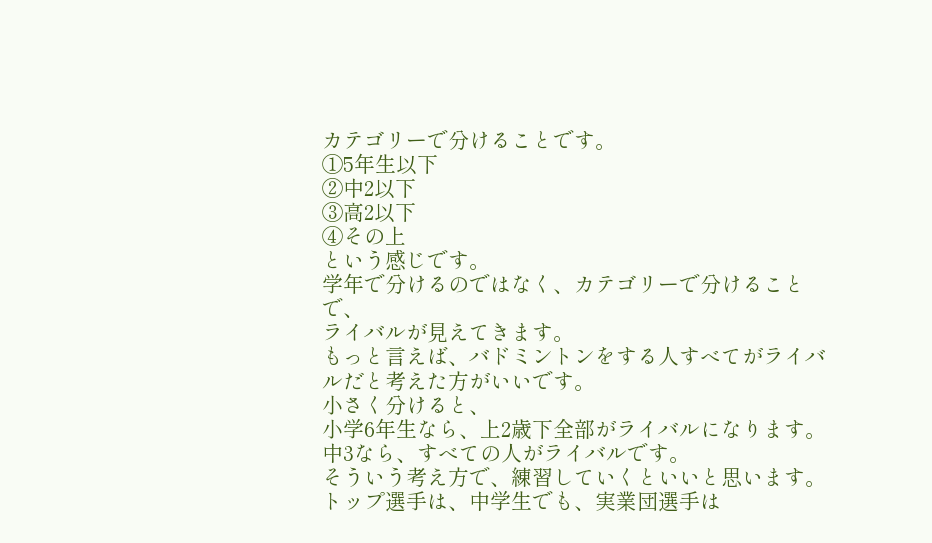カテゴリーで分けることです。
①5年生以下
②中2以下
③高2以下
④その上
という感じです。
学年で分けるのではなく、カテゴリーで分けることで、
ライバルが見えてきます。
もっと言えば、バドミントンをする人すべてがライバルだと考えた方がいいです。
小さく分けると、
小学6年生なら、上2歳下全部がライバルになります。
中3なら、すべての人がライバルです。
そういう考え方で、練習していくといいと思います。
トップ選手は、中学生でも、実業団選手は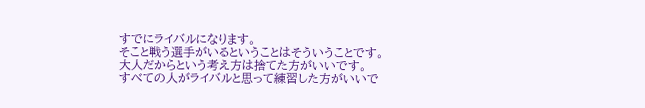すでにライバルになります。
そこと戦う選手がいるということはそういうことです。
大人だからという考え方は捨てた方がいいです。
すべての人がライバルと思って練習した方がいいで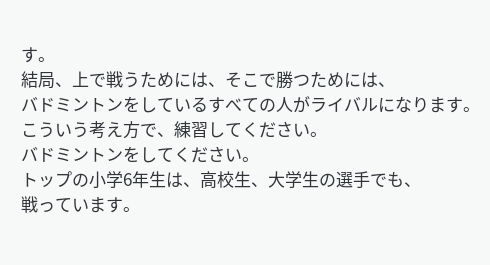す。
結局、上で戦うためには、そこで勝つためには、
バドミントンをしているすべての人がライバルになります。
こういう考え方で、練習してください。
バドミントンをしてください。
トップの小学6年生は、高校生、大学生の選手でも、
戦っています。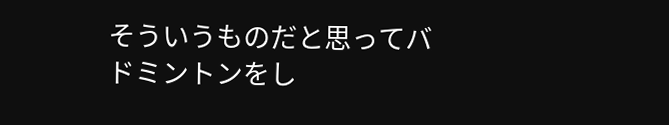そういうものだと思ってバドミントンをし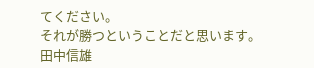てください。
それが勝つということだと思います。
田中信雄